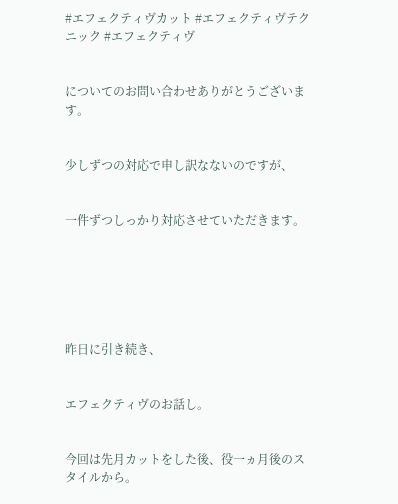#エフェクティヴカット #エフェクティヴテクニック #エフェクティヴ


についてのお問い合わせありがとうございます。


少しずつの対応で申し訳なないのですが、


一件ずつしっかり対応させていただきます。






昨日に引き続き、


エフェクティヴのお話し。


今回は先月カットをした後、役一ヵ月後のスタイルから。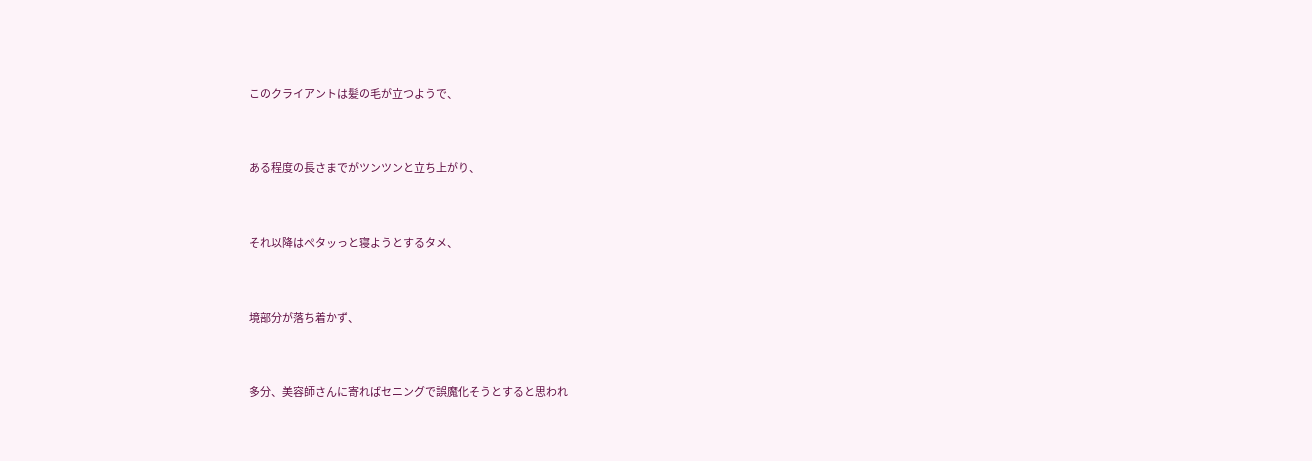このクライアントは髪の毛が立つようで、


ある程度の長さまでがツンツンと立ち上がり、


それ以降はぺタッっと寝ようとするタメ、


境部分が落ち着かず、


多分、美容師さんに寄ればセニングで誤魔化そうとすると思われ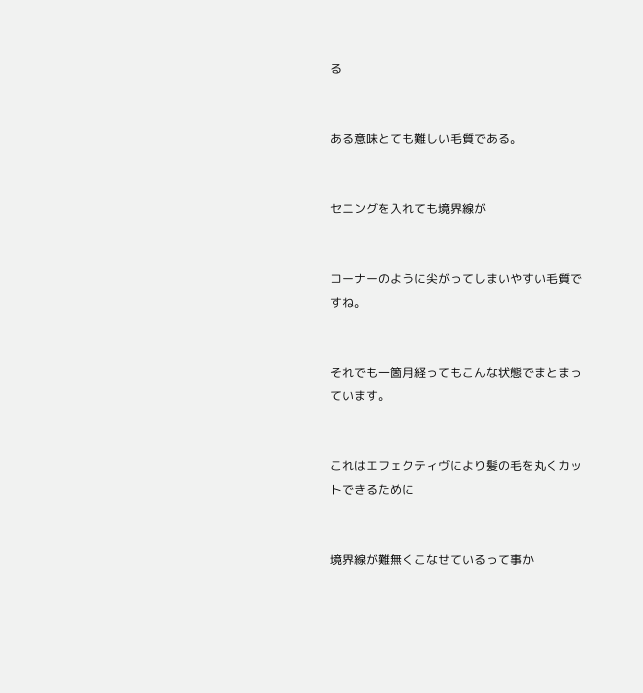る


ある意味とても難しい毛質である。


セニングを入れても境界線が


コーナーのように尖がってしまいやすい毛質ですね。


それでも一箇月経ってもこんな状態でまとまっています。


これはエフェクティヴにより髪の毛を丸くカットできるために


境界線が難無くこなせているって事か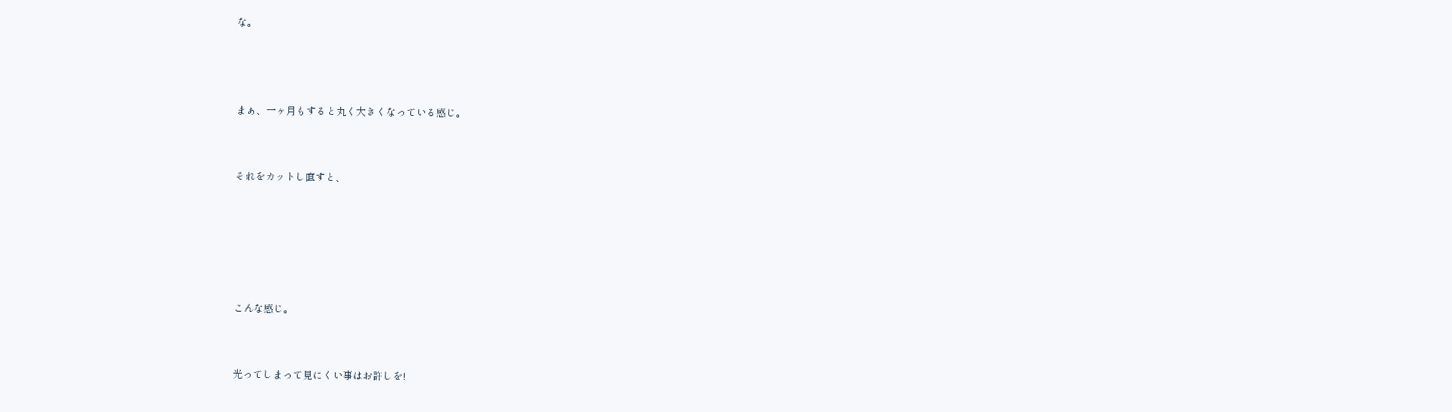な。



まぁ、一ヶ月もすると丸く大きくなっている感じ。


それをカットし直すと、





こんな感じ。


光ってしまって見にくい事はお許しを!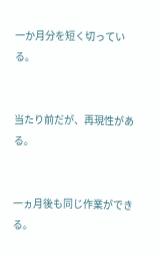一か月分を短く切っている。


当たり前だが、再現性がある。


一ヵ月後も同じ作業ができる。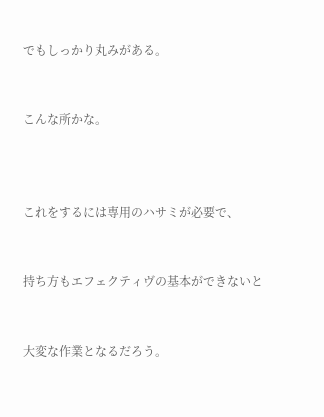でもしっかり丸みがある。


こんな所かな。



これをするには専用のハサミが必要で、


持ち方もエフェクティヴの基本ができないと


大変な作業となるだろう。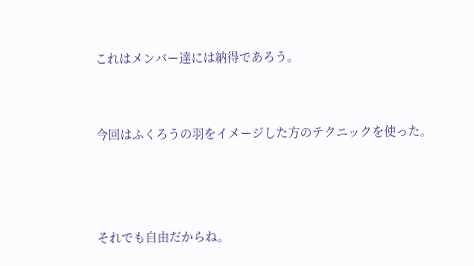これはメンバー達には納得であろう。


今回はふくろうの羽をイメージした方のテクニックを使った。



それでも自由だからね。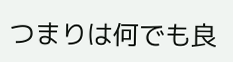つまりは何でも良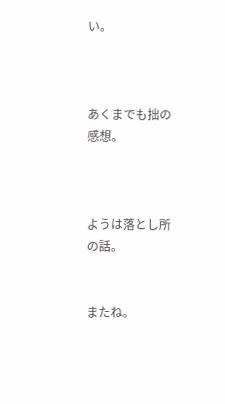い。



あくまでも拙の感想。



ようは落とし所の話。


またね。